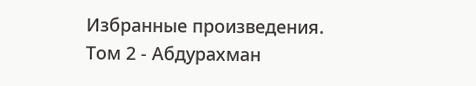Избранные произведения. Том 2 - Абдурахман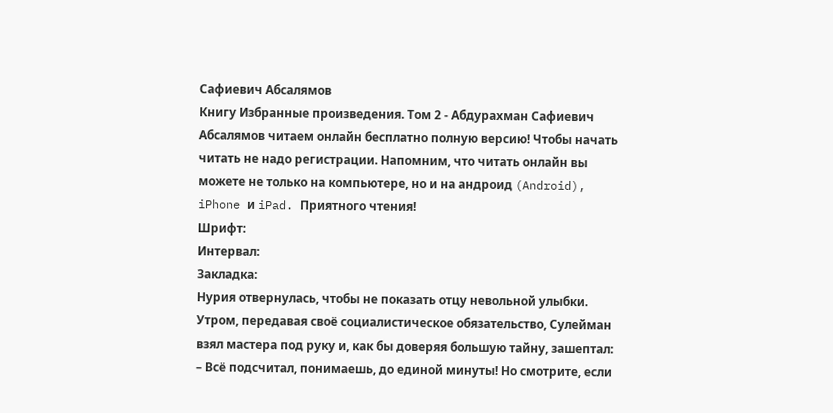Сафиевич Абсалямов
Книгу Избранные произведения. Том 2 - Абдурахман Сафиевич Абсалямов читаем онлайн бесплатно полную версию! Чтобы начать читать не надо регистрации. Напомним, что читать онлайн вы можете не только на компьютере, но и на андроид (Android), iPhone и iPad. Приятного чтения!
Шрифт:
Интервал:
Закладка:
Нурия отвернулась, чтобы не показать отцу невольной улыбки.
Утром, передавая своё социалистическое обязательство, Сулейман взял мастера под руку и, как бы доверяя большую тайну, зашептал:
– Всё подсчитал, понимаешь, до единой минуты! Но смотрите, если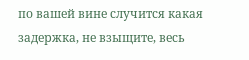по вашей вине случится какая задержка, не взыщите, весь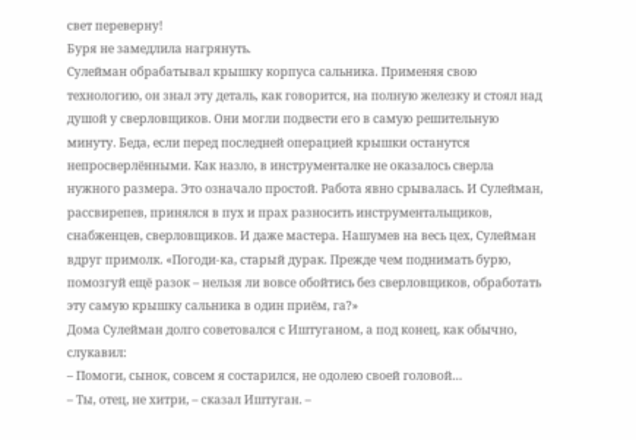свет переверну!
Буря не замедлила нагрянуть.
Сулейман обрабатывал крышку корпуса сальника. Применяя свою технологию, он знал эту деталь, как говорится, на полную железку и стоял над душой у сверловщиков. Они могли подвести его в самую решительную минуту. Беда, если перед последней операцией крышки останутся непросверлёнными. Как назло, в инструменталке не оказалось сверла нужного размера. Это означало простой. Работа явно срывалась. И Сулейман, рассвирепев, принялся в пух и прах разносить инструментальщиков, снабженцев, сверловщиков. И даже мастера. Нашумев на весь цех, Сулейман вдруг примолк. «Погоди-ка, старый дурак. Прежде чем поднимать бурю, помозгуй ещё разок – нельзя ли вовсе обойтись без сверловщиков, обработать эту самую крышку сальника в один приём, га?»
Дома Сулейман долго советовался с Иштуганом, а под конец, как обычно, слукавил:
– Помоги, сынок, совсем я состарился, не одолею своей головой…
– Ты, отец, не хитри, – сказал Иштуган. –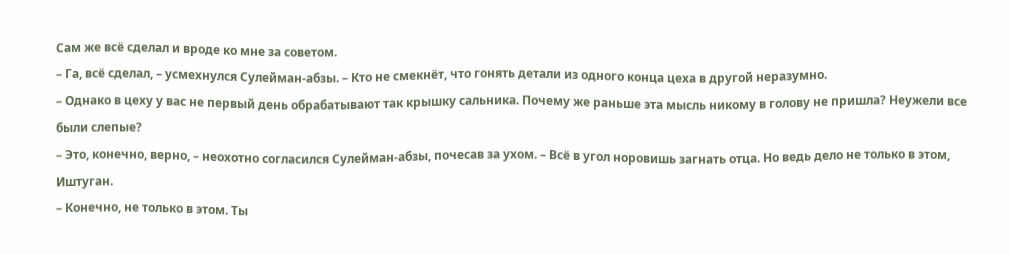Сам же всё сделал и вроде ко мне за советом.
– Га, всё сделал, – усмехнулся Сулейман-абзы. – Кто не смекнёт, что гонять детали из одного конца цеха в другой неразумно.
– Однако в цеху у вас не первый день обрабатывают так крышку сальника. Почему же раньше эта мысль никому в голову не пришла? Неужели все были слепые?
– Это, конечно, верно, – неохотно согласился Сулейман-абзы, почесав за ухом. – Всё в угол норовишь загнать отца. Но ведь дело не только в этом, Иштуган.
– Конечно, не только в этом. Ты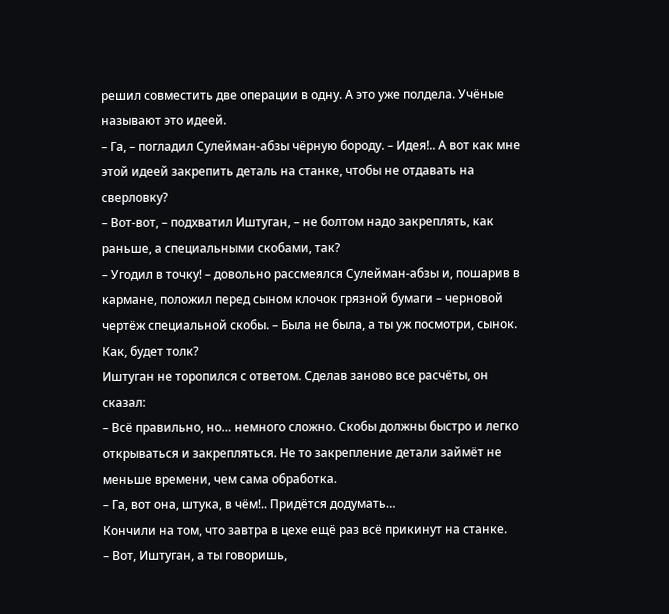решил совместить две операции в одну. А это уже полдела. Учёные называют это идеей.
– Га, – погладил Сулейман-абзы чёрную бороду. – Идея!.. А вот как мне этой идеей закрепить деталь на станке, чтобы не отдавать на сверловку?
– Вот-вот, – подхватил Иштуган, – не болтом надо закреплять, как раньше, а специальными скобами, так?
– Угодил в точку! – довольно рассмеялся Сулейман-абзы и, пошарив в кармане, положил перед сыном клочок грязной бумаги – черновой чертёж специальной скобы. – Была не была, а ты уж посмотри, сынок. Как, будет толк?
Иштуган не торопился с ответом. Сделав заново все расчёты, он сказал:
– Всё правильно, но… немного сложно. Скобы должны быстро и легко открываться и закрепляться. Не то закрепление детали займёт не меньше времени, чем сама обработка.
– Га, вот она, штука, в чём!.. Придётся додумать…
Кончили на том, что завтра в цехе ещё раз всё прикинут на станке.
– Вот, Иштуган, а ты говоришь,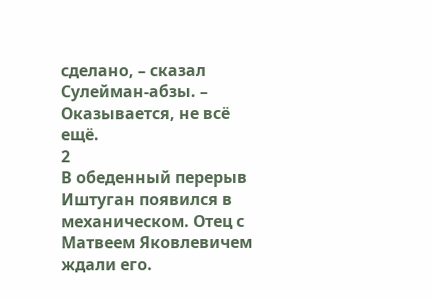сделано, – сказал Сулейман-абзы. – Оказывается, не всё ещё.
2
В обеденный перерыв Иштуган появился в механическом. Отец с Матвеем Яковлевичем ждали его.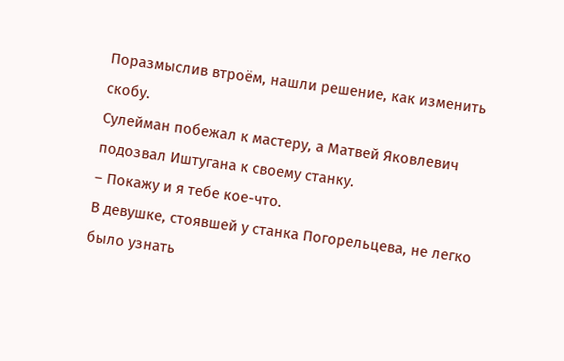Поразмыслив втроём, нашли решение, как изменить скобу.
Сулейман побежал к мастеру, а Матвей Яковлевич подозвал Иштугана к своему станку.
– Покажу и я тебе кое-что.
В девушке, стоявшей у станка Погорельцева, не легко было узнать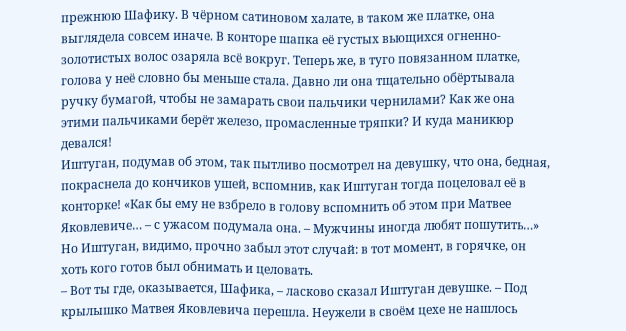прежнюю Шафику. В чёрном сатиновом халате, в таком же платке, она выглядела совсем иначе. В конторе шапка её густых вьющихся огненно-золотистых волос озаряла всё вокруг. Теперь же, в туго повязанном платке, голова у неё словно бы меньше стала. Давно ли она тщательно обёртывала ручку бумагой, чтобы не замарать свои пальчики чернилами? Как же она этими пальчиками берёт железо, промасленные тряпки? И куда маникюр девался!
Иштуган, подумав об этом, так пытливо посмотрел на девушку, что она, бедная, покраснела до кончиков ушей, вспомнив, как Иштуган тогда поцеловал её в конторке! «Как бы ему не взбрело в голову вспомнить об этом при Матвее Яковлевиче… – с ужасом подумала она. – Мужчины иногда любят пошутить…»
Но Иштуган, видимо, прочно забыл этот случай: в тот момент, в горячке, он хоть кого готов был обнимать и целовать.
– Вот ты где, оказывается, Шафика, – ласково сказал Иштуган девушке. – Под крылышко Матвея Яковлевича перешла. Неужели в своём цехе не нашлось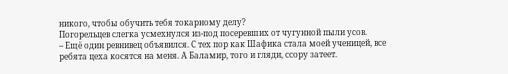никого, чтобы обучить тебя токарному делу?
Погорельцев слегка усмехнулся из-под посеревших от чугунной пыли усов.
– Ещё один ревнивец объявился. С тех пор как Шафика стала моей ученицей, все ребята цеха косятся на меня. А Баламир, того и гляди, ссору затеет.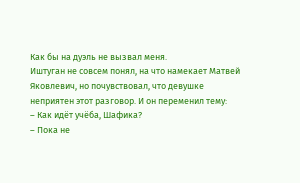Как бы на дуэль не вызвал меня.
Иштуган не совсем понял, на что намекает Матвей Яковлевич, но почувствовал, что девушке неприятен этот разговор. И он переменил тему:
– Как идёт учёба, Шафика?
– Пока не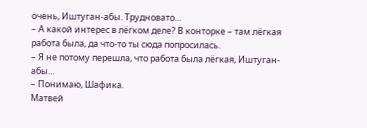очень, Иштуган-абы. Трудновато…
– А какой интерес в лёгком деле? В конторке – там лёгкая работа была, да что-то ты сюда попросилась.
– Я не потому перешла, что работа была лёгкая, Иштуган-абы…
– Понимаю, Шафика.
Матвей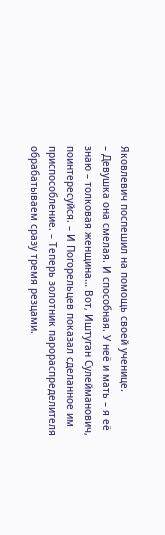Яковлевич поспешил на помощь своей ученице.
– Девушка она смелая. И способная. У неё и мать – я её знаю – толковая женщина… Вот, Иштуган Сулейманович, поинтересуйся. – И Погорельцев показал сделанное им приспособление. – Теперь золотник парораспределителя обрабатываем сразу тремя резцами.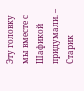Эту головку мы вместе с Шафикой придумали. – Старик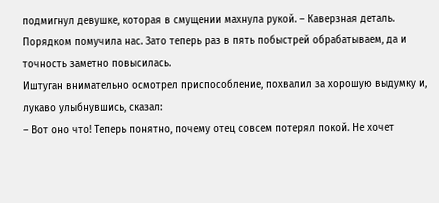подмигнул девушке, которая в смущении махнула рукой. – Каверзная деталь. Порядком помучила нас. Зато теперь раз в пять побыстрей обрабатываем, да и точность заметно повысилась.
Иштуган внимательно осмотрел приспособление, похвалил за хорошую выдумку и, лукаво улыбнувшись, сказал:
– Вот оно что! Теперь понятно, почему отец совсем потерял покой. Не хочет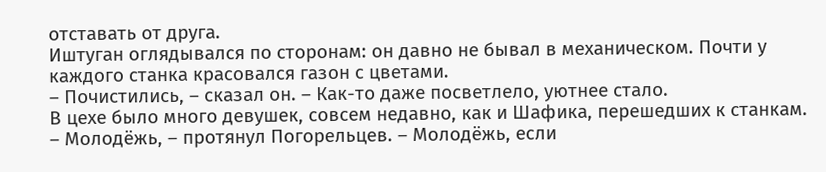отставать от друга.
Иштуган оглядывался по сторонам: он давно не бывал в механическом. Почти у каждого станка красовался газон с цветами.
– Почистились, – сказал он. – Как-то даже посветлело, уютнее стало.
В цехе было много девушек, совсем недавно, как и Шафика, перешедших к станкам.
– Молодёжь, – протянул Погорельцев. – Молодёжь, если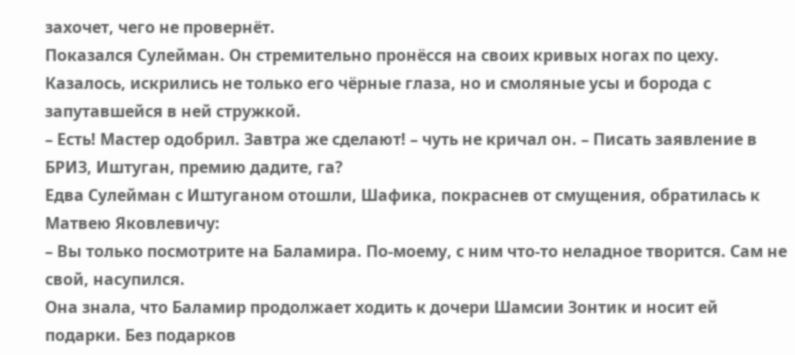захочет, чего не провернёт.
Показался Сулейман. Он стремительно пронёсся на своих кривых ногах по цеху. Казалось, искрились не только его чёрные глаза, но и смоляные усы и борода с запутавшейся в ней стружкой.
– Есть! Мастер одобрил. Завтра же сделают! – чуть не кричал он. – Писать заявление в БРИЗ, Иштуган, премию дадите, га?
Едва Сулейман с Иштуганом отошли, Шафика, покраснев от смущения, обратилась к Матвею Яковлевичу:
– Вы только посмотрите на Баламира. По-моему, с ним что-то неладное творится. Сам не свой, насупился.
Она знала, что Баламир продолжает ходить к дочери Шамсии Зонтик и носит ей подарки. Без подарков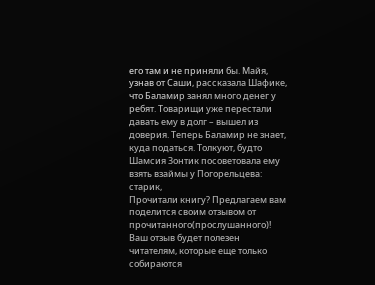его там и не приняли бы. Майя, узнав от Саши, рассказала Шафике, что Баламир занял много денег у ребят. Товарищи уже перестали давать ему в долг – вышел из доверия. Теперь Баламир не знает, куда податься. Толкуют, будто Шамсия Зонтик посоветовала ему взять взаймы у Погорельцева: старик,
Прочитали книгу? Предлагаем вам поделится своим отзывом от прочитанного(прослушанного)! Ваш отзыв будет полезен читателям, которые еще только собираются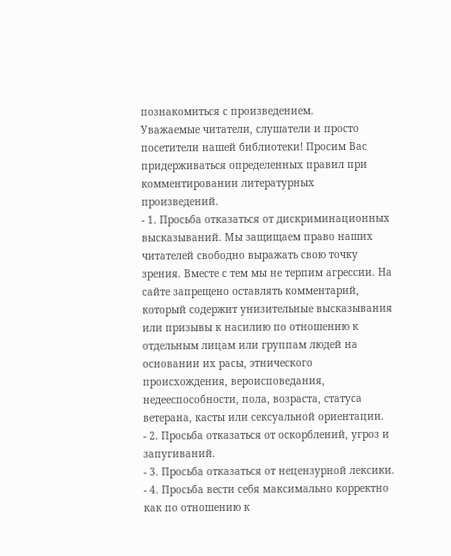познакомиться с произведением.
Уважаемые читатели, слушатели и просто посетители нашей библиотеки! Просим Вас придерживаться определенных правил при комментировании литературных произведений.
- 1. Просьба отказаться от дискриминационных высказываний. Мы защищаем право наших читателей свободно выражать свою точку зрения. Вместе с тем мы не терпим агрессии. На сайте запрещено оставлять комментарий, который содержит унизительные высказывания или призывы к насилию по отношению к отдельным лицам или группам людей на основании их расы, этнического происхождения, вероисповедания, недееспособности, пола, возраста, статуса ветерана, касты или сексуальной ориентации.
- 2. Просьба отказаться от оскорблений, угроз и запугиваний.
- 3. Просьба отказаться от нецензурной лексики.
- 4. Просьба вести себя максимально корректно как по отношению к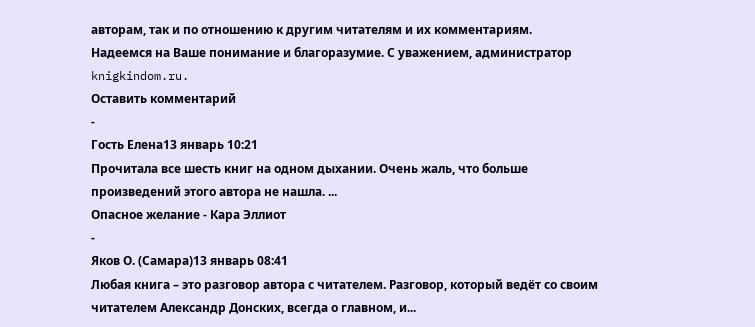авторам, так и по отношению к другим читателям и их комментариям.
Надеемся на Ваше понимание и благоразумие. С уважением, администратор knigkindom.ru.
Оставить комментарий
-
Гость Елена13 январь 10:21
Прочитала все шесть книг на одном дыхании. Очень жаль, что больше произведений этого автора не нашла. ...
Опасное желание - Кара Эллиот
-
Яков О. (Самара)13 январь 08:41
Любая книга – это разговор автора с читателем. Разговор, который ведёт со своим читателем Александр Донских, всегда о главном, и...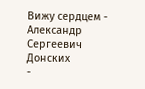Вижу сердцем - Александр Сергеевич Донских
-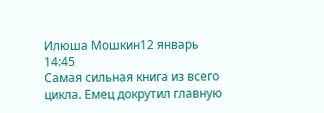Илюша Мошкин12 январь 14:45
Самая сильная книга из всего цикла. Емец докрутил главную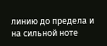линию до предела и на сильной ноте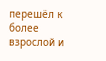перешёл к более взрослой и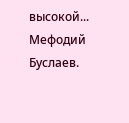высокой...
Мефодий Буслаев.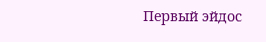Первый эйдос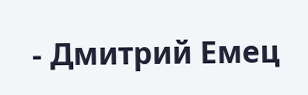- Дмитрий Емец